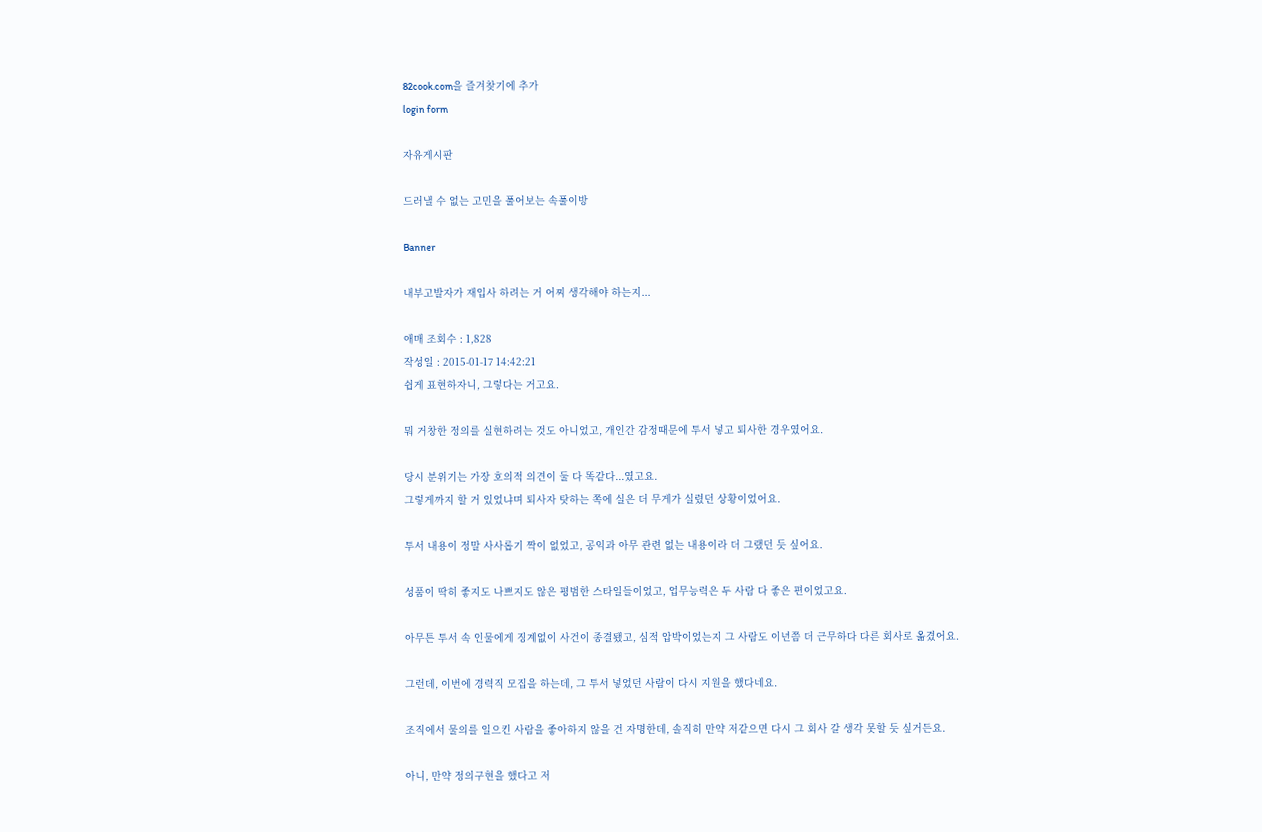82cook.com을 즐겨찾기에 추가
login form

자유게시판

드러낼 수 없는 고민을 풀어보는 속풀이방

Banner

내부고발자가 재입사 하려는 거 어찌 생각해야 하는지...

애매 조회수 : 1,828
작성일 : 2015-01-17 14:42:21
쉽게 표현하자니, 그렇다는 거고요.

뭐 거창한 정의를 실현하려는 것도 아니었고, 개인간 감정때문에 투서 넣고 퇴사한 경우였어요.

당시 분위기는 가장 호의적 의견이 둘 다 똑같다...였고요.
그렇게까지 할 거 있었냐며 퇴사자 탓하는 쪽에 실은 더 무게가 실렸던 상황이었어요.

투서 내용이 정말 사사롭기 짝이 없었고, 공익과 아무 관련 없는 내용이라 더 그랬던 듯 싶어요.

성품이 딱히 좋지도 나쁘지도 않은 평범한 스타일들이었고, 업무능력은 두 사람 다 좋은 편이었고요.

아무튼 투서 속 인물에게 징계없이 사건이 종결됐고, 심적 압박이었는지 그 사람도 이년쯤 더 근무하다 다른 회사로 옮겼어요.

그런데, 이번에 경력직 모집을 하는데, 그 투서 넣었던 사람이 다시 지원을 했다네요.

조직에서 물의를 일으킨 사람을 좋아하지 않을 건 자명한데, 솔직히 만약 저같으면 다시 그 회사 갈 생각 못할 듯 싶거든요.

아니, 만약 정의구현을 했다고 저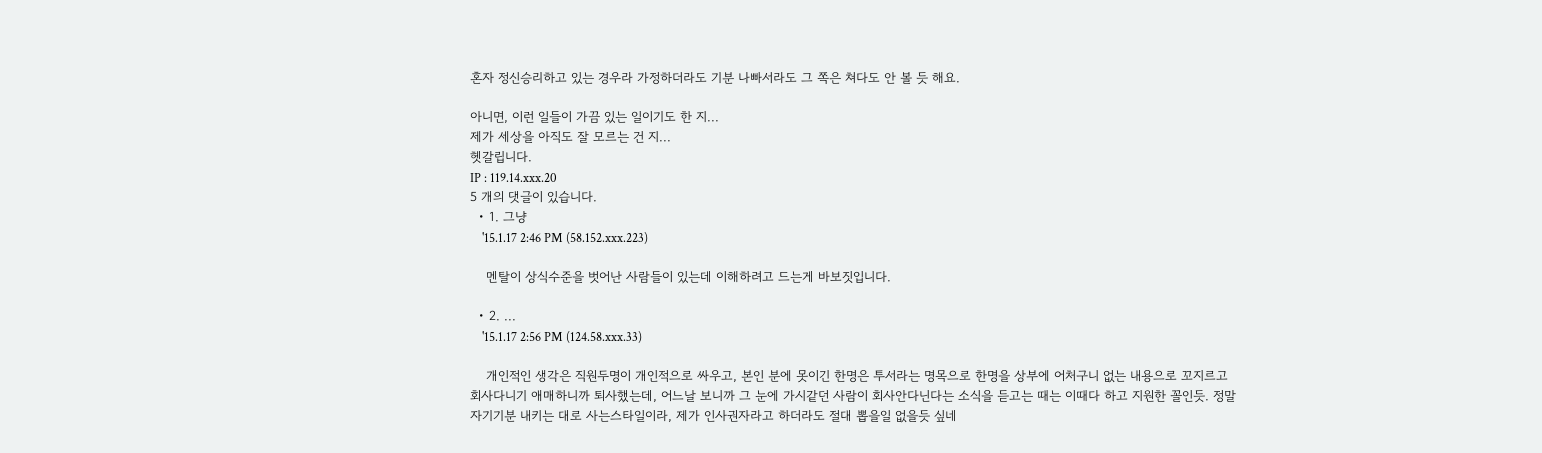혼자 정신승리하고 있는 경우라 가정하더라도 기분 나빠서라도 그 쪽은 쳐다도 안 볼 듯 해요.

아니면, 이런 일들이 가끔 있는 일이기도 한 지...
제가 세상을 아직도 잘 모르는 건 지...
헷갈립니다.
IP : 119.14.xxx.20
5 개의 댓글이 있습니다.
  • 1. 그냥
    '15.1.17 2:46 PM (58.152.xxx.223)

    멘탈이 상식수준을 벗어난 사람들이 있는데 이해하려고 드는게 바보짓입니다.

  • 2. ...
    '15.1.17 2:56 PM (124.58.xxx.33)

    개인적인 생각은 직원두명이 개인적으로 싸우고, 본인 분에 못이긴 한명은 투서라는 명목으로 한명을 상부에 어처구니 없는 내용으로 꼬지르고 회사다니기 애매하니까 퇴사했는데, 어느날 보니까 그 눈에 가시같던 사람이 회사안다닌다는 소식을 듣고는 때는 이때다 하고 지원한 꼴인듯. 정말 자기기분 내키는 대로 사는스타일이라, 제가 인사권자라고 하더라도 절대 뽑을일 없을듯 싶네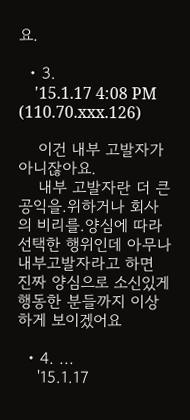요.

  • 3.
    '15.1.17 4:08 PM (110.70.xxx.126)

    이건 내부 고발자가 아니잖아요.
    내부 고발자란 더 큰 공익을.위하거나 회사의 비리를.양심에 따라 선택한 행위인데 아무나 내부고발자라고 하면 진짜 양심으로 소신있게 행동한 분들까지 이상하게 보이겠어요

  • 4. ...
    '15.1.17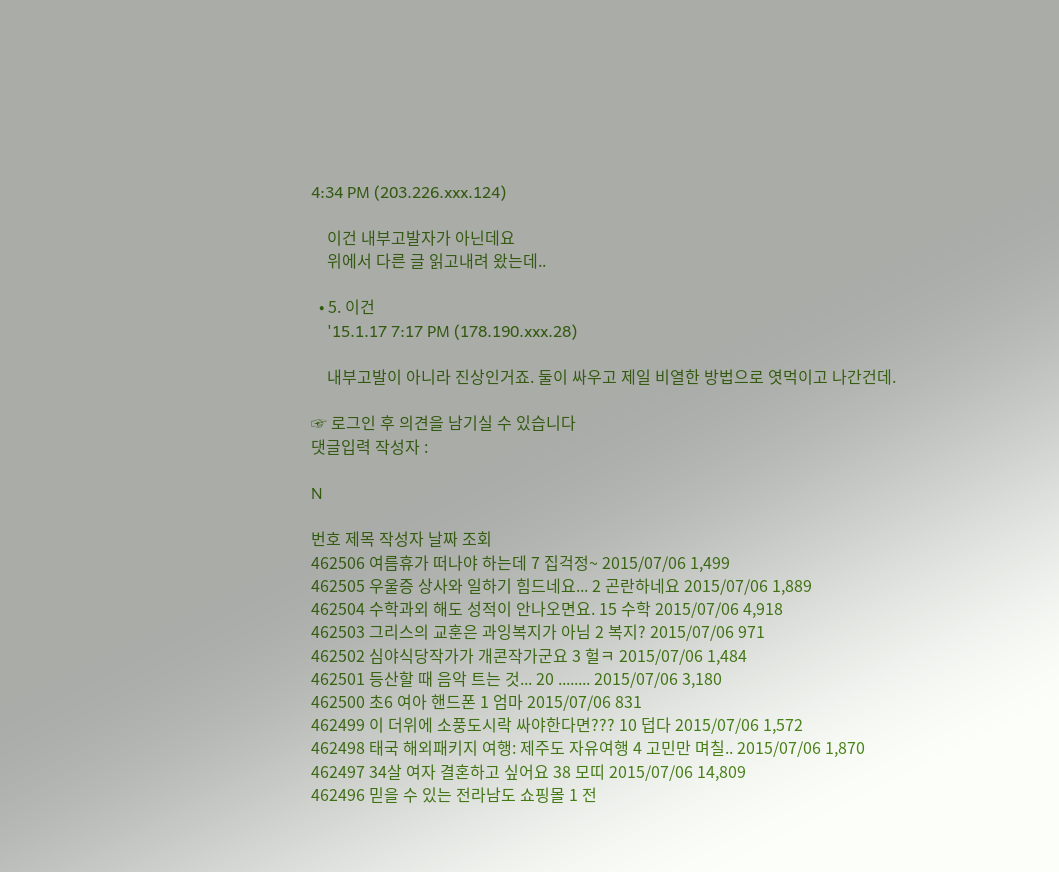4:34 PM (203.226.xxx.124)

    이건 내부고발자가 아닌데요
    위에서 다른 글 읽고내려 왔는데..

  • 5. 이건
    '15.1.17 7:17 PM (178.190.xxx.28)

    내부고발이 아니라 진상인거죠. 둘이 싸우고 제일 비열한 방법으로 엿먹이고 나간건데.

☞ 로그인 후 의견을 남기실 수 있습니다
댓글입력 작성자 :

N

번호 제목 작성자 날짜 조회
462506 여름휴가 떠나야 하는데 7 집걱정~ 2015/07/06 1,499
462505 우울증 상사와 일하기 힘드네요... 2 곤란하네요 2015/07/06 1,889
462504 수학과외 해도 성적이 안나오면요. 15 수학 2015/07/06 4,918
462503 그리스의 교훈은 과잉복지가 아님 2 복지? 2015/07/06 971
462502 심야식당작가가 개콘작가군요 3 헐ㅋ 2015/07/06 1,484
462501 등산할 때 음악 트는 것... 20 ........ 2015/07/06 3,180
462500 초6 여아 핸드폰 1 엄마 2015/07/06 831
462499 이 더위에 소풍도시락 싸야한다면??? 10 덥다 2015/07/06 1,572
462498 태국 해외패키지 여행: 제주도 자유여행 4 고민만 며칠.. 2015/07/06 1,870
462497 34살 여자 결혼하고 싶어요 38 모띠 2015/07/06 14,809
462496 믿을 수 있는 전라남도 쇼핑몰 1 전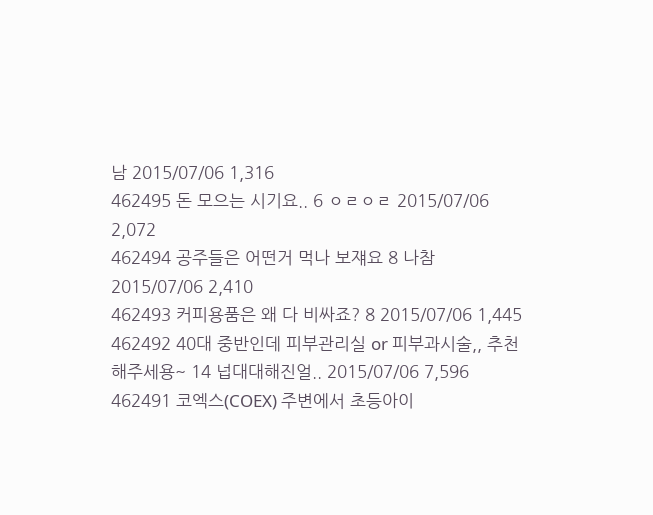남 2015/07/06 1,316
462495 돈 모으는 시기요.. 6 ㅇㄹㅇㄹ 2015/07/06 2,072
462494 공주들은 어떤거 먹나 보쟤요 8 나참 2015/07/06 2,410
462493 커피용품은 왜 다 비싸죠? 8 2015/07/06 1,445
462492 40대 중반인데 피부관리실 or 피부과시술,, 추천해주세용~ 14 넙대대해진얼.. 2015/07/06 7,596
462491 코엑스(COEX) 주변에서 초등아이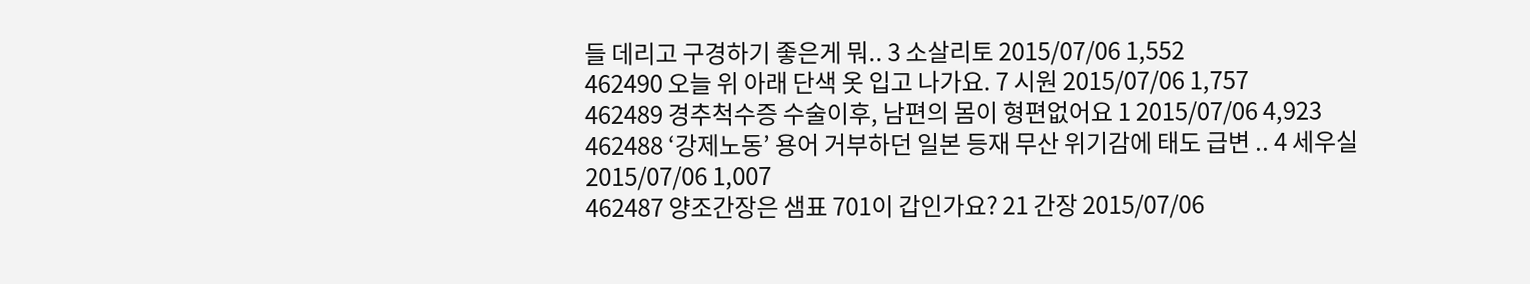들 데리고 구경하기 좋은게 뭐.. 3 소살리토 2015/07/06 1,552
462490 오늘 위 아래 단색 옷 입고 나가요. 7 시원 2015/07/06 1,757
462489 경추척수증 수술이후, 남편의 몸이 형편없어요 1 2015/07/06 4,923
462488 ‘강제노동’ 용어 거부하던 일본 등재 무산 위기감에 태도 급변 .. 4 세우실 2015/07/06 1,007
462487 양조간장은 샘표 701이 갑인가요? 21 간장 2015/07/06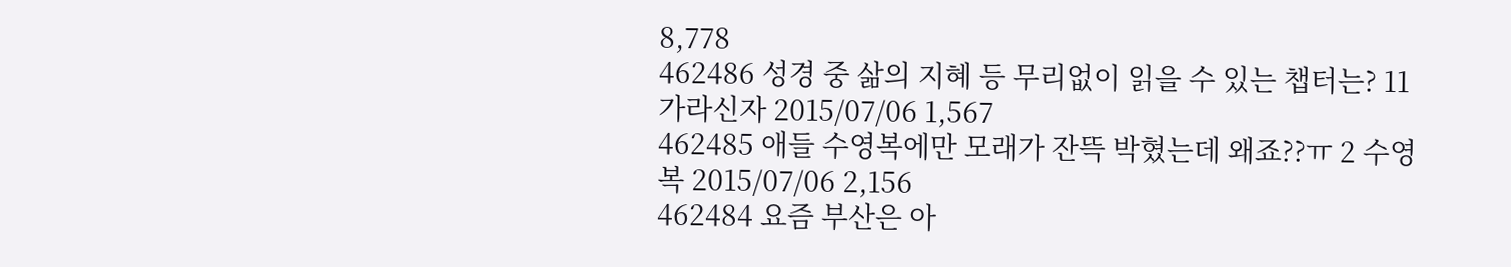8,778
462486 성경 중 삶의 지혜 등 무리없이 읽을 수 있는 챕터는? 11 가라신자 2015/07/06 1,567
462485 애들 수영복에만 모래가 잔뜩 박혔는데 왜죠??ㅠ 2 수영복 2015/07/06 2,156
462484 요즘 부산은 아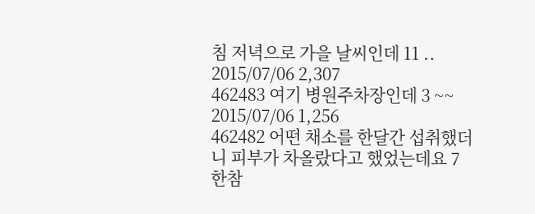침 저녁으로 가을 날씨인데 11 .. 2015/07/06 2,307
462483 여기 병원주차장인데 3 ~~ 2015/07/06 1,256
462482 어떤 채소를 한달간 섭취했더니 피부가 차올랐다고 했었는데요 7 한참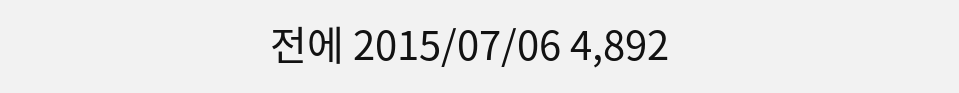전에 2015/07/06 4,892